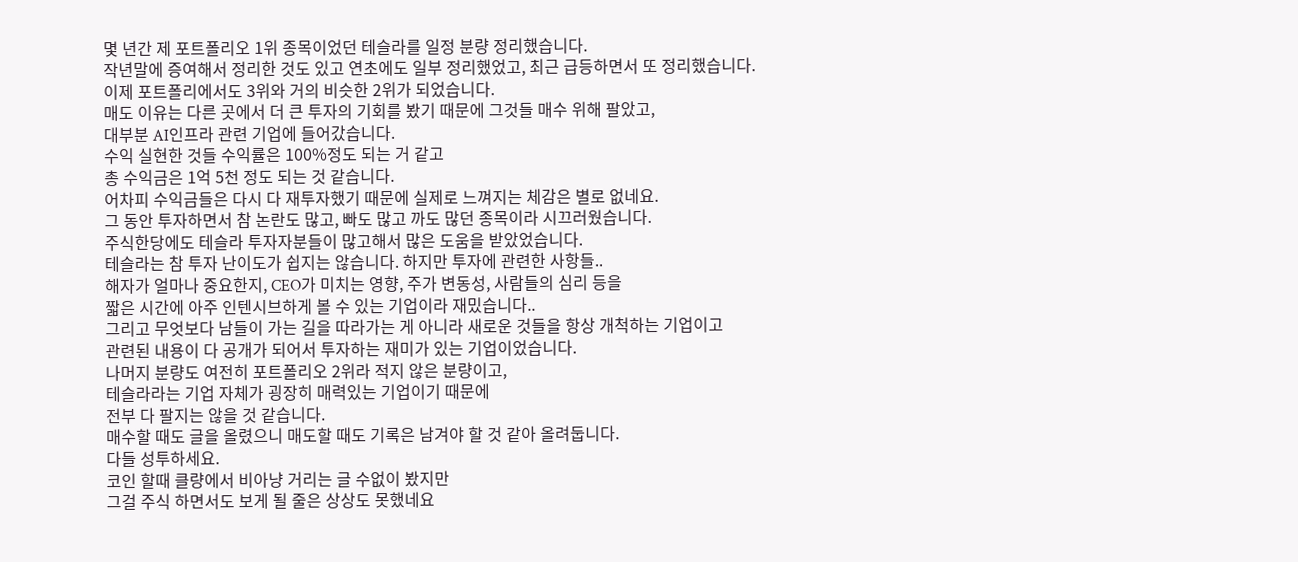몇 년간 제 포트폴리오 1위 종목이었던 테슬라를 일정 분량 정리했습니다.
작년말에 증여해서 정리한 것도 있고 연초에도 일부 정리했었고, 최근 급등하면서 또 정리했습니다.
이제 포트폴리에서도 3위와 거의 비슷한 2위가 되었습니다.
매도 이유는 다른 곳에서 더 큰 투자의 기회를 봤기 때문에 그것들 매수 위해 팔았고,
대부분 AI인프라 관련 기업에 들어갔습니다.
수익 실현한 것들 수익률은 100%정도 되는 거 같고
총 수익금은 1억 5천 정도 되는 것 같습니다.
어차피 수익금들은 다시 다 재투자했기 때문에 실제로 느껴지는 체감은 별로 없네요.
그 동안 투자하면서 참 논란도 많고, 빠도 많고 까도 많던 종목이라 시끄러웠습니다.
주식한당에도 테슬라 투자자분들이 많고해서 많은 도움을 받았었습니다.
테슬라는 참 투자 난이도가 쉽지는 않습니다. 하지만 투자에 관련한 사항들..
해자가 얼마나 중요한지, CEO가 미치는 영향, 주가 변동성, 사람들의 심리 등을
짧은 시간에 아주 인텐시브하게 볼 수 있는 기업이라 재밌습니다..
그리고 무엇보다 남들이 가는 길을 따라가는 게 아니라 새로운 것들을 항상 개척하는 기업이고
관련된 내용이 다 공개가 되어서 투자하는 재미가 있는 기업이었습니다.
나머지 분량도 여전히 포트폴리오 2위라 적지 않은 분량이고,
테슬라라는 기업 자체가 굉장히 매력있는 기업이기 때문에
전부 다 팔지는 않을 것 같습니다.
매수할 때도 글을 올렸으니 매도할 때도 기록은 남겨야 할 것 같아 올려둡니다.
다들 성투하세요.
코인 할때 클량에서 비아냥 거리는 글 수없이 봤지만
그걸 주식 하면서도 보게 될 줄은 상상도 못했네요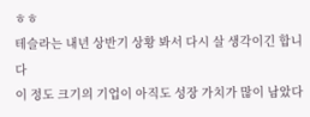ㅎㅎ
테슬라는 내년 상반기 상황 봐서 다시 살 생각이긴 합니다
이 정도 크기의 기업이 아직도 성장 가치가 많이 남았다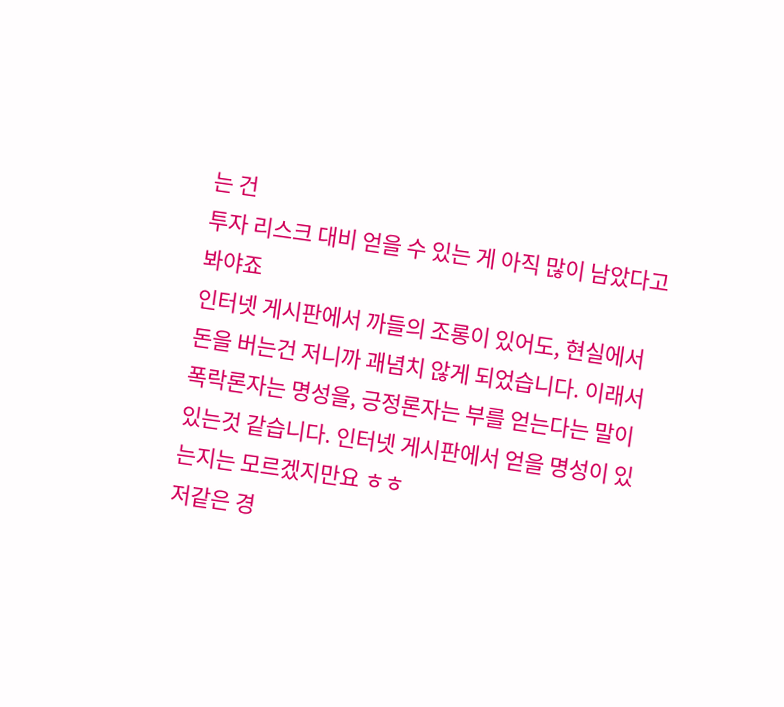는 건
투자 리스크 대비 얻을 수 있는 게 아직 많이 남았다고 봐야죠
인터넷 게시판에서 까들의 조롱이 있어도, 현실에서 돈을 버는건 저니까 괘념치 않게 되었습니다. 이래서 폭락론자는 명성을, 긍정론자는 부를 얻는다는 말이 있는것 같습니다. 인터넷 게시판에서 얻을 명성이 있는지는 모르겠지만요 ㅎㅎ
저같은 경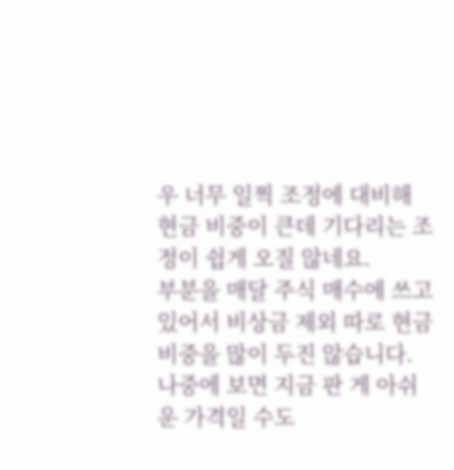우 너무 일찍 조정에 대비해 현금 비중이 큰데 기다리는 조정이 쉽게 오질 않네요.
부분을 매달 주식 매수에 쓰고 있어서 비상금 제외 따로 현금비중을 많이 두진 않습니다.
나중에 보면 지금 판 게 아쉬운 가격일 수도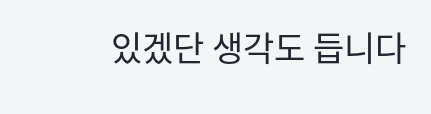있겠단 생각도 듭니다